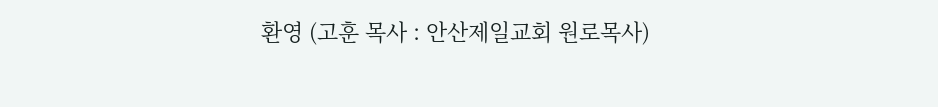환영 (고훈 목사 : 안산제일교회 원로목사)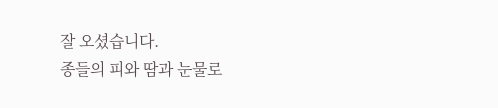잘 오셨습니다.
종들의 피와 땀과 눈물로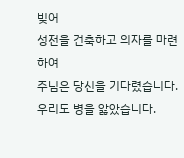빚어
성전을 건축하고 의자를 마련하여
주님은 당신을 기다렸습니다.
우리도 병을 앓았습니다.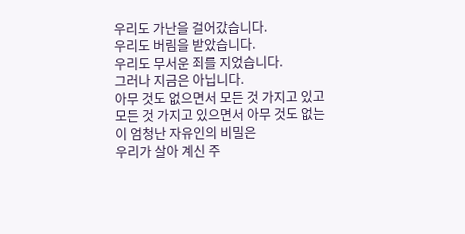우리도 가난을 걸어갔습니다.
우리도 버림을 받았습니다.
우리도 무서운 죄를 지었습니다.
그러나 지금은 아닙니다.
아무 것도 없으면서 모든 것 가지고 있고
모든 것 가지고 있으면서 아무 것도 없는
이 엄청난 자유인의 비밀은
우리가 살아 계신 주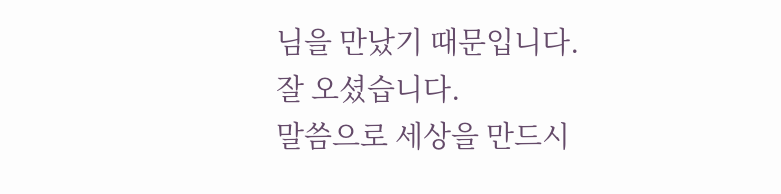님을 만났기 때문입니다.
잘 오셨습니다.
말씀으로 세상을 만드시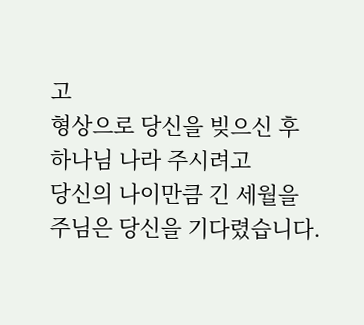고
형상으로 당신을 빚으신 후
하나님 나라 주시려고
당신의 나이만큼 긴 세월을
주님은 당신을 기다렸습니다.